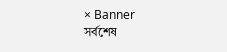× Banner
সর্বশেষ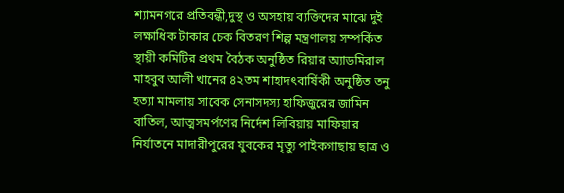শ্যামনগরে প্রতিবন্ধী,দুস্থ ও অসহায় ব্যক্তিদের মাঝে দুই লক্ষাধিক টাকার চেক বিতরণ শিল্প মন্ত্রণালয় সম্পর্কিত স্থায়ী কমিটির প্রথম বৈঠক অনুষ্ঠিত রিয়ার অ্যাডমিরাল মাহবুব আলী খানের ৪২তম শাহাদৎবার্ষিকী অনুষ্ঠিত তনু হত্যা মামলায় সাবেক সেনাসদস্য হাফিজুরের জামিন বাতিল, আত্মসমর্পণের নির্দেশ লিবিয়ায় মাফিয়ার নির্যাতনে মাদারীপুরের যুবকের মৃত্যু পাইকগাছায় ছাত্র ও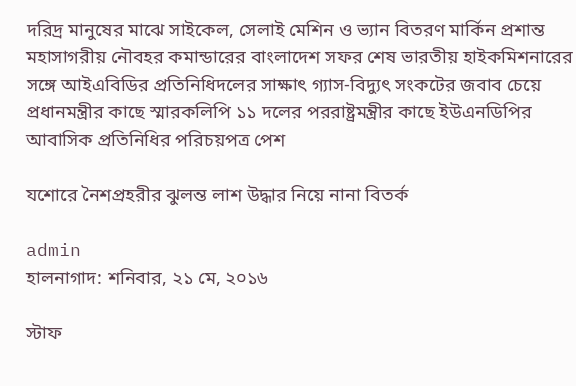দরিদ্র মানুষের মাঝে সাইকেল, সেলাই মেশিন ও ভ্যান বিতরণ মার্কিন প্রশান্ত মহাসাগরীয় নৌবহর কমান্ডারের বাংলাদেশ সফর শেষ ভারতীয় হাইক‌মিশনা‌রের স‌ঙ্গে আইএবিডির প্রতি‌নি‌ধিদ‌লের সাক্ষাৎ গ্যাস-বিদ্যুৎ সংকটের জবাব চেয়ে প্রধানমন্ত্রীর কাছে স্মারকলিপি ১১ দলের পররাষ্ট্রমন্ত্রীর কা‌ছে ইউএনডিপির আবাসিক প্রতিনিধির পরিচয়পত্র পেশ

যশোরে নৈশপ্রহরীর ঝুলন্ত লাশ উদ্ধার নিয়ে নানা বিতর্ক

admin
হালনাগাদ: শনিবার, ২১ মে, ২০১৬

স্টাফ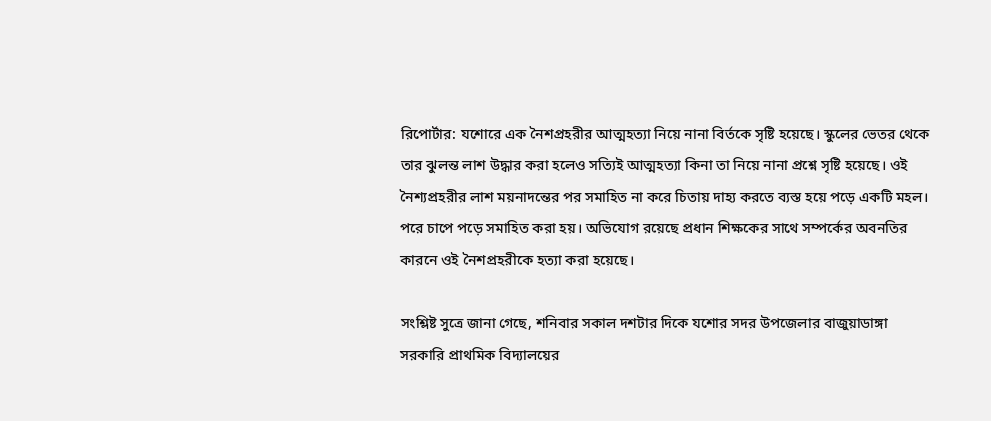রিপোর্টার: যশোরে এক নৈশপ্রহরীর আত্মহত্যা নিয়ে নানা বির্তকে সৃষ্টি হয়েছে। স্কুলের ভেতর থেকে তার ঝুলন্ত লাশ উদ্ধার করা হলেও সত্যিই আত্মহত্যা কিনা তা নিয়ে নানা প্রশ্নে সৃষ্টি হয়েছে। ওই নৈশ্যপ্রহরীর লাশ ময়নাদন্তের পর সমাহিত না করে চিতায় দাহ্য করতে ব্যস্ত হয়ে পড়ে একটি মহল। পরে চাপে পড়ে সমাহিত করা হয়। অভিযোগ রয়েছে প্রধান শিক্ষকের সাথে সম্পর্কের অবনতির কারনে ওই নৈশপ্রহরীকে হত্যা করা হয়েছে।

সংশ্লিষ্ট সুত্রে জানা গেছে, শনিবার সকাল দশটার দিকে যশোর সদর উপজেলার বাজুয়াডাঙ্গা সরকারি প্রাথমিক বিদ্যালয়ের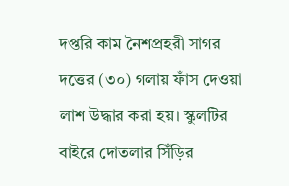দপ্তরি কাম নৈশপ্রহরী সাগর দত্তের (৩০) গলায় ফাঁস দেওয়া লাশ উদ্ধার করা হয়। স্কুলটির বাইরে দোতলার সিঁড়ির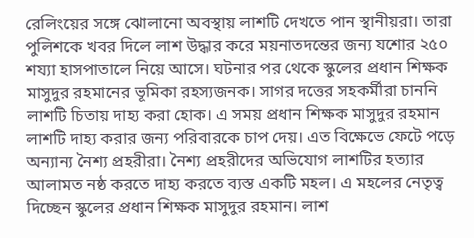রেলিংয়ের সঙ্গে ঝোলানো অবস্থায় লাশটি দেখতে পান স্থানীয়রা। তারা পুলিশকে খবর দিলে লাশ উদ্ধার করে ময়নাতদন্তের জন্য যশোর ২৫০ শয্যা হাসপাতালে নিয়ে আসে। ঘটনার পর থেকে স্কুলের প্রধান শিক্ষক মাসুদুর রহমানের ভূমিকা রহস্যজনক। সাগর দত্তের সহকর্মীরা চাননি লাশটি চিতায় দাহ্য করা হোক। এ সময় প্রধান শিক্ষক মাসুদুর রহমান লাশটি দাহ্য করার জন্য পরিবারকে চাপ দেয়। এত বিক্ষেভে ফেটে পড়ে অন্যান্য নৈশ্য প্রহরীরা। নৈশ্য প্রহরীদের অভিযোগ লাশটির হত্যার আলামত নষ্ঠ করতে দাহ্য করতে ব্যস্ত একটি মহল। এ মহলের নেতৃত্ব দিচ্ছেন স্কুলের প্রধান শিক্ষক মাসুদুর রহমান। লাশ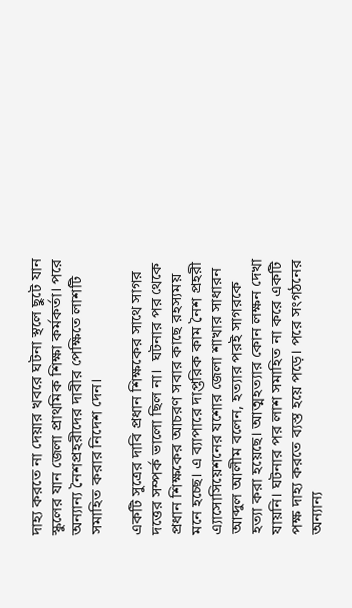দাহ্য করতে না দেয়ার খবরে ঘটনা স্থলে ছুটে যান স্কুলের যান জেলা প্রাথমিক শিক্ষা কর্মকর্তা। পরে অন্যান্য নৈশপ্রহরীদের দাবীর পেক্ষিতে লাশটি সমাহিত করার নিদেশ দেন।

একটি সুত্রের দাবি প্রধান শিক্ষকের সাথে সাগর দত্তের সম্পর্ক ভালো ছিল না।  ঘটনার পর থেকে প্রধান শিক্ষকের আচরণ সবার কাছে রহস্যময় মনে হচ্ছে। এ ব্যাপারে দাপ্তরিক কাম নৈশ প্রহরী  এ্যাসোসিয়েশনের যশোর জেলা শাখার সাধারন আব্দুল আলীম বলেন, হত্যার পরই সাগরকে হত্যা করা হয়েছে। আত্মহত্যার কোন লক্ষন দেখা যায়নি। ঘটনার পর লাশ সমাহিত না করে একটি পক্ষ দাহ্য করতে ব্যস্ত হয়ে পড়ে। পরে সংগঠনের অন্যান্য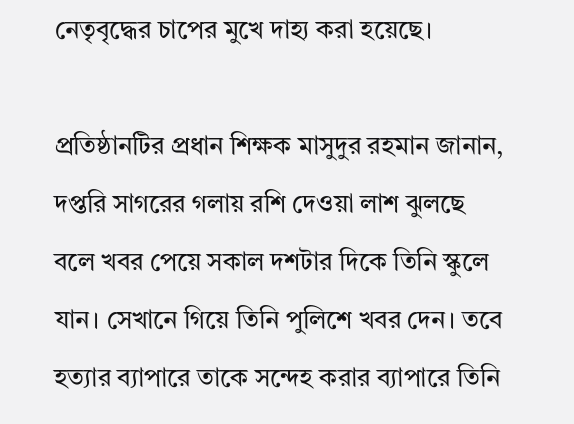নেতৃবৃদ্ধের চাপের মুখে দাহ্য করা হয়েছে।

প্রতিষ্ঠানটির প্রধান শিক্ষক মাসুদুর রহমান জানান, দপ্তরি সাগরের গলায় রশি দেওয়া লাশ ঝুলছে বলে খবর পেয়ে সকাল দশটার দিকে তিনি স্কুলে যান। সেখানে গিয়ে তিনি পুলিশে খবর দেন। তবে হত্যার ব্যাপারে তাকে সন্দেহ করার ব্যাপারে তিনি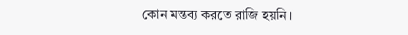কোন মন্তব্য করতে রাজি হয়নি।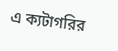এ ক্যটাগরির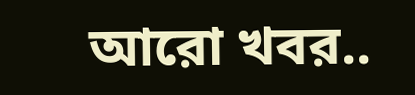আরো খবর..